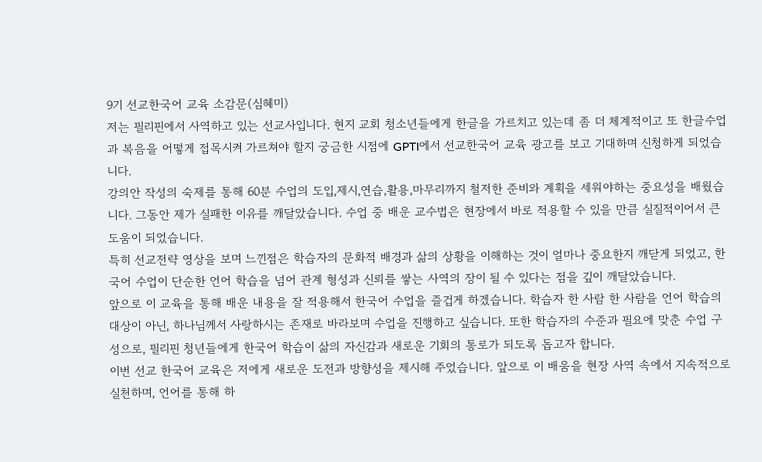9기 선교한국어 교육 소감문(심혜미)
저는 필리핀에서 사역하고 있는 선교사입니다. 현지 교회 청소년들에게 한글을 가르치고 있는데 좀 더 체계적이고 또 한글수업과 복음을 어떻게 접목시켜 가르쳐야 할지 궁금한 시점에 GPTI에서 선교한국어 교육 광고를 보고 기대하며 신청하게 되었습니다.
강의안 작성의 숙제를 통해 60분 수업의 도입,제시,연습,활용,마무리까지 철저한 준비와 계획을 세워야하는 중요성을 배웠습니다. 그동안 제가 실패한 이유를 깨달았습니다. 수업 중 배운 교수법은 현장에서 바로 적용할 수 있을 만큼 실질적이어서 큰 도움이 되었습니다.
특히 선교전략 영상을 보며 느낀점은 학습자의 문화적 배경과 삶의 상황을 이해하는 것이 얼마나 중요한지 깨닫게 되었고, 한국어 수업이 단순한 언어 학습을 넘어 관계 형성과 신뢰를 쌓는 사역의 장이 될 수 있다는 점을 깊이 깨달았습니다.
앞으로 이 교육을 통해 배운 내용을 잘 적용해서 한국어 수업을 즐겁게 하겠습니다. 학습자 한 사람 한 사람을 언어 학습의 대상이 아닌, 하나님께서 사랑하시는 존재로 바라보며 수업을 진행하고 싶습니다. 또한 학습자의 수준과 필요에 맞춘 수업 구성으로, 필리핀 청년들에게 한국어 학습이 삶의 자신감과 새로운 기회의 통로가 되도록 돕고자 합니다.
이번 선교 한국어 교육은 저에게 새로운 도전과 방향성을 제시해 주었습니다. 앞으로 이 배움을 현장 사역 속에서 지속적으로 실천하며, 언어를 통해 하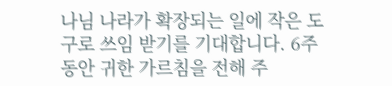나님 나라가 확장되는 일에 작은 도구로 쓰임 받기를 기대합니다. 6주 동안 귀한 가르침을 전해 주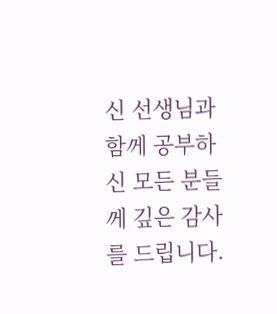신 선생님과 함께 공부하신 모든 분들께 깊은 감사를 드립니다.